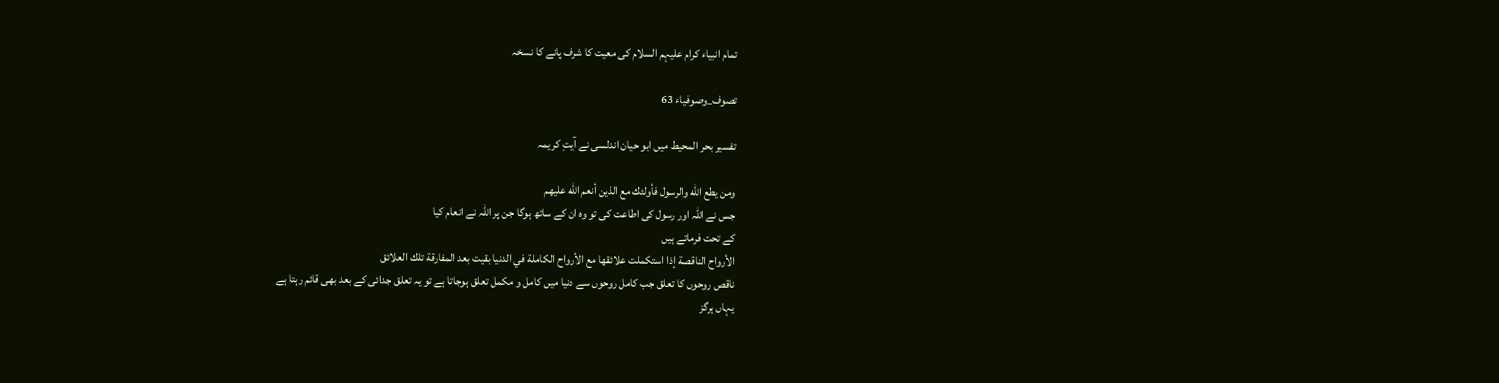تمام انبیاء کرام علیہم السلام کی معیت کا شرف پانے کا نسخہ

تصوف_وصوفیاء 63

تفسیر بحر المحیط میں ابو حیان اندلسی نے آیتِ کریمہ

ومن يطع الله والرسول فأولئك مع الذين أنعم الله عليهم
جس نے اللہ اور رسول کی اطاعت کی تو وہ ان کے ساتھ ہوگا جن پر اللہ نے انعام کیا
کے تحت فرماتے ہیں
الأرواح الناقصة إذا استكملت علائقها مع الأرواح الكاملة في الدنيا بقيت بعد المفارقة تلك العلائق
ناقص روحوں کا تعلق جب کامل روحوں سے دنیا میں کامل و مکمل تعلق ہوجاتا ہے تو یہ تعلق جدائی کے بعد بھی قائم رہتا ہے
یہاں ہرگز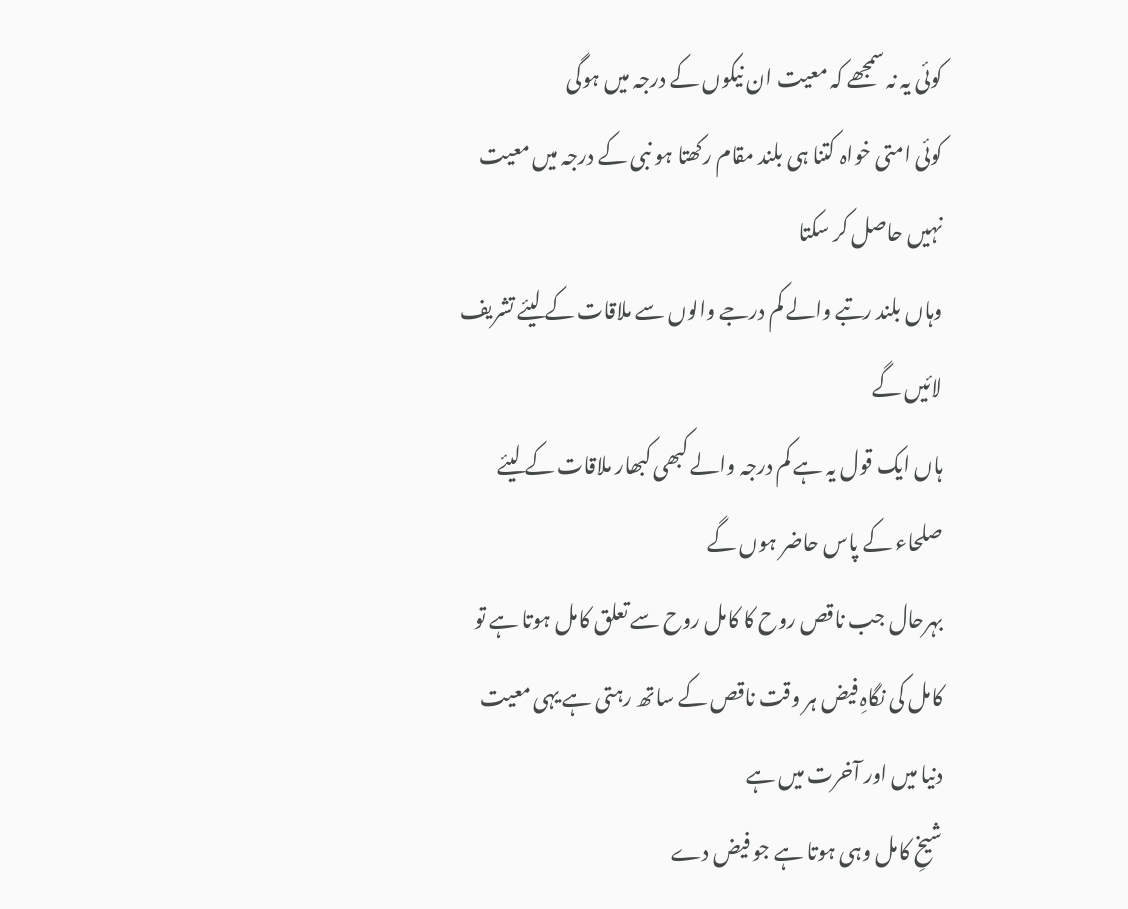کوئی یہ نہ سمجھے کہ معیت ان نیکوں کے درجہ میں ہوگی
کوئی امتی خواہ کتنا ہی بلند مقام رکھتا ہو نبی کے درجہ میں معیت نہیں حاصل کر سکتا
وہاں بلند رتبے والے کم درجے والوں سے ملاقات کے لیئے تشریف لائیں گے
ہاں ایک قول یہ ہے کم درجہ والے کبھی کبھار ملاقات کے لیئے صلحاء کے پاس حاضر ہوں گے
بہرحال جب ناقص روح کا کامل روح سے تعلق کامل ہوتا ہے تو کامل کی نگاہِ فیض ہر وقت ناقص کے ساتھ رہتی ہے یہی معیت دنیا میں اور آخرت میں ہے
شیخِ کامل وہی ہوتا ہے جو فیض دے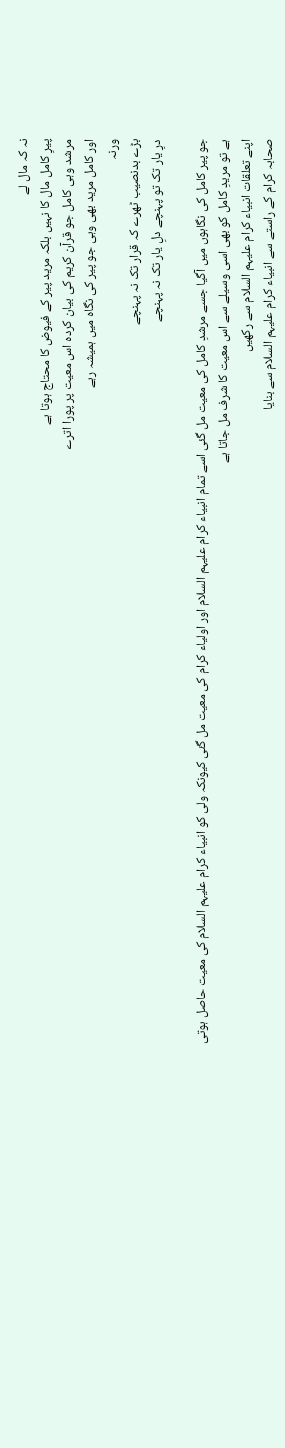نہ کہ مال لے
پیرِ کامل مال کا نہیں بلکہ مرید پیر کے فیوض کا محتاج ہوتا ہے
مرشد وہی کامل جو قرآن کریم کی بیان کردہ اس معیت پر پورا اترے
اور کامل مرید بھی وہی جو پیر کی نگاہ میں ہمیشہ رہے
ورنہ
بڑے بدنصیب ٹھرے کہ قرار تک نہ پہنچے
درِ یار تک تو پہنچے دلِ یار تک نہ پہنچے

جو پیر کامل کی نگاہوں میں آگیا جسے مرشدِ کامل کی معیت مل گئی اسے تمام انبیاء کرام علیہم السلام اور اولیاء کرام کی معیت مل گئی کیونکہ ولی کو انبیاء کرام علیہم السلام کی معیت حاصل ہوتی ہے تو مریدِ کامل کو بھی اسی وسیلے سے اس معیت کا شرف مل جاتا ہے
اپنے تعلقات انبیاء کرام علیہم السلام سے رکھیں
صحابہ کرام کے راستے سے انبیاء کرام علیہم السلام سے بنایا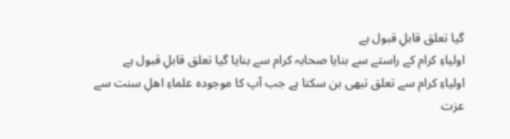گیا تعلق قابلِ قبول ہے
اولیاءِ کرام کے راستے سے بنایا صحابہ کرام سے بنایا گیا تعلق قابلِ قبول ہے
اولیاءِ کرام سے تعلق تبھی بن سکتا ہے جب آپ کا موجودہ علماءِ اھلِ سنت سے عزت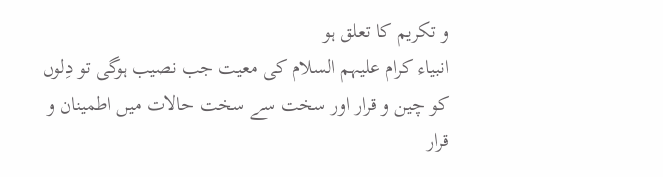و تکریم کا تعلق ہو
انبیاء کرام علیہم السلام کی معیت جب نصیب ہوگی تو دِلوں کو چین و قرار اور سخت سے سخت حالات میں اطمینان و قرار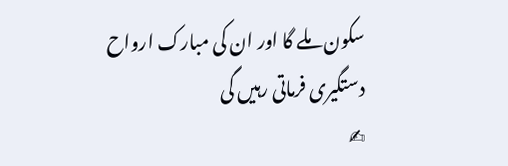سکون ملے گا اور ان کی مبارک ارواح دستگیری فرماتی رہیں گی
✍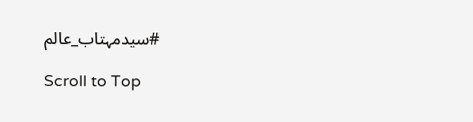#سیدمہتاب_عالم

Scroll to Top